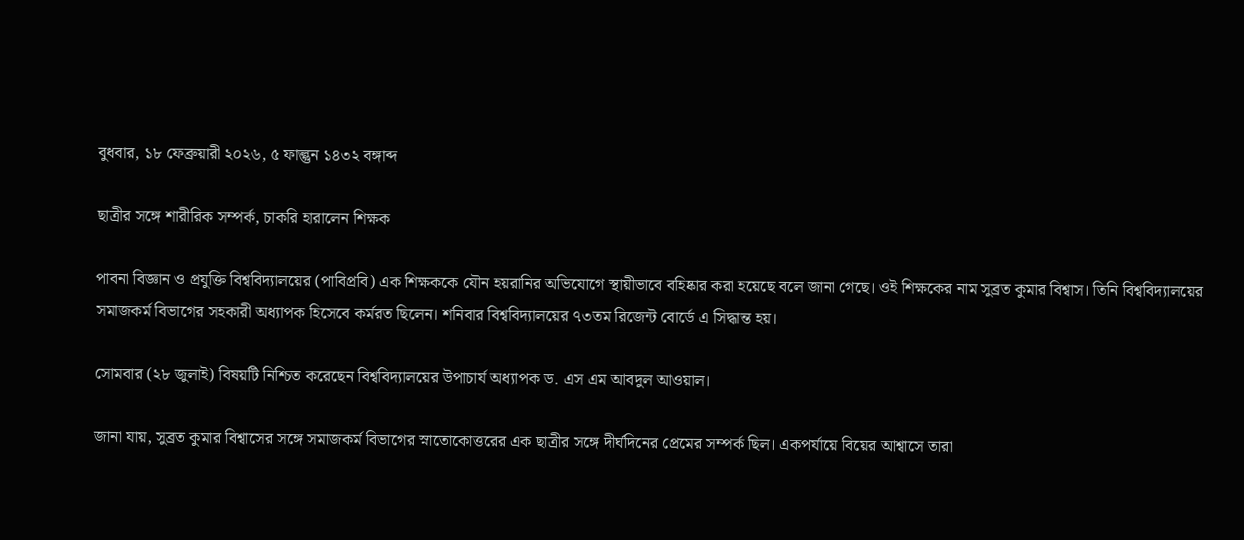বুধবার, ১৮ ফেব্রুয়ারী ২০২৬, ৫ ফাল্গুন ১৪৩২ বঙ্গাব্দ

ছাত্রীর সঙ্গে শারীরিক সম্পর্ক, চাকরি হারালেন শিক্ষক

পাবনা বিজ্ঞান ও প্রযুক্তি বিশ্ববিদ্যালয়ের (পাবিপ্রবি) এক শিক্ষককে যৌন হয়রানির অভিযোগে স্থায়ীভাবে বহিষ্কার করা হয়েছে বলে জানা গেছে। ওই শিক্ষকের নাম সুব্রত কুমার বিশ্বাস। তিনি বিশ্ববিদ্যালয়ের সমাজকর্ম বিভাগের সহকারী অধ্যাপক হিসেবে কর্মরত ছিলেন। শনিবার বিশ্ববিদ্যালয়ের ৭৩তম রিজেন্ট বোর্ডে এ সিদ্ধান্ত হয়।

সোমবার (২৮ জুলাই) বিষয়টি নিশ্চিত করেছেন বিশ্ববিদ্যালয়ের উপাচার্য অধ্যাপক ড. এস এম আবদুল আওয়াল।

জানা যায়, সুব্রত কুমার বিশ্বাসের সঙ্গে সমাজকর্ম বিভাগের স্নাতোকোত্তরের এক ছাত্রীর সঙ্গে দীর্ঘদিনের প্রেমের সম্পর্ক ছিল। একপর্যায়ে বিয়ের আশ্বাসে তারা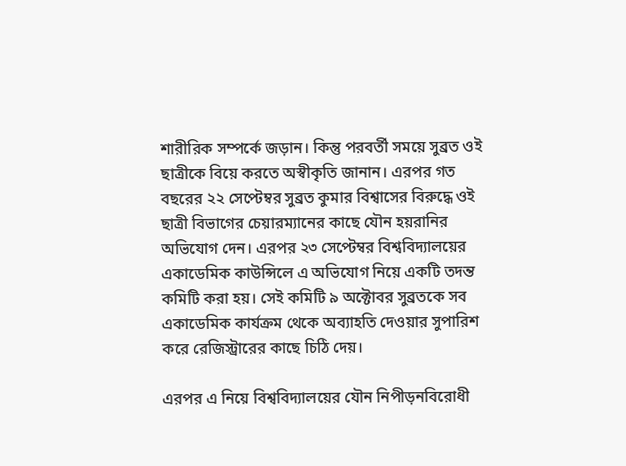শারীরিক সম্পর্কে জড়ান। কিন্তু পরবর্তী সময়ে সুব্রত ওই ছাত্রীকে বিয়ে করতে অস্বীকৃতি জানান। এরপর গত বছরের ২২ সেপ্টেম্বর সুব্রত কুমার বিশ্বাসের বিরুদ্ধে ওই ছাত্রী বিভাগের চেয়ারম্যানের কাছে যৌন হয়রানির অভিযোগ দেন। এরপর ২৩ সেপ্টেম্বর বিশ্ববিদ্যালয়ের একাডেমিক কাউন্সিলে এ অভিযোগ নিয়ে একটি তদন্ত কমিটি করা হয়। সেই কমিটি ৯ অক্টোবর সুব্রতকে সব একাডেমিক কার্যক্রম থেকে অব্যাহতি দেওয়ার সুপারিশ করে রেজিস্ট্রারের কাছে চিঠি দেয়।

এরপর এ নিয়ে বিশ্ববিদ্যালয়ের যৌন নিপীড়নবিরোধী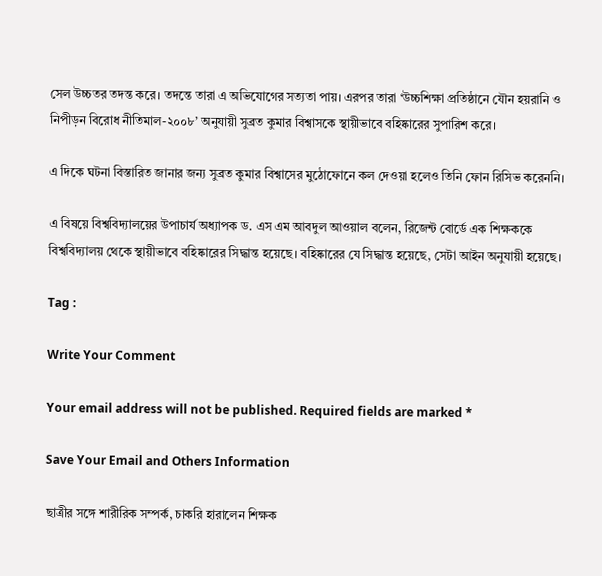সেল উচ্চতর তদন্ত করে। তদন্তে তারা এ অভিযোগের সত্যতা পায়। এরপর তারা ‘উচ্চশিক্ষা প্রতিষ্ঠানে যৌন হয়রানি ও নিপীড়ন বিরোধ নীতিমাল-২০০৮’ অনুযায়ী সুব্রত কুমার বিশ্বাসকে স্থায়ীভাবে বহিষ্কারের সুপারিশ করে।

এ দিকে ঘটনা বিস্তারিত জানার জন্য সুব্রত কুমার বিশ্বাসের মুঠোফোনে কল দেওয়া হলেও তিনি ফোন রিসিভ করেননি।

এ বিষয়ে বিশ্ববিদ্যালয়ের উপাচার্য অধ্যাপক ড. এস এম আবদুল আওয়াল বলেন, রিজেন্ট বোর্ডে এক শিক্ষককে বিশ্ববিদ্যালয় থেকে স্থায়ীভাবে বহিষ্কারের সিদ্ধান্ত হয়েছে। বহিষ্কারের যে সিদ্ধান্ত হয়েছে, সেটা আইন অনুযায়ী হয়েছে।

Tag :

Write Your Comment

Your email address will not be published. Required fields are marked *

Save Your Email and Others Information

ছাত্রীর সঙ্গে শারীরিক সম্পর্ক, চাকরি হারালেন শিক্ষক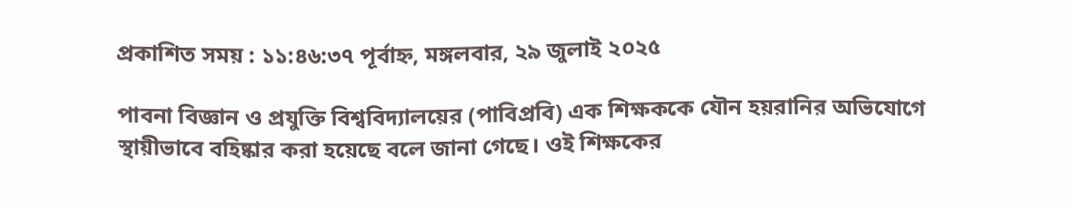প্রকাশিত সময় : ১১:৪৬:৩৭ পূর্বাহ্ন, মঙ্গলবার, ২৯ জুলাই ২০২৫

পাবনা বিজ্ঞান ও প্রযুক্তি বিশ্ববিদ্যালয়ের (পাবিপ্রবি) এক শিক্ষককে যৌন হয়রানির অভিযোগে স্থায়ীভাবে বহিষ্কার করা হয়েছে বলে জানা গেছে। ওই শিক্ষকের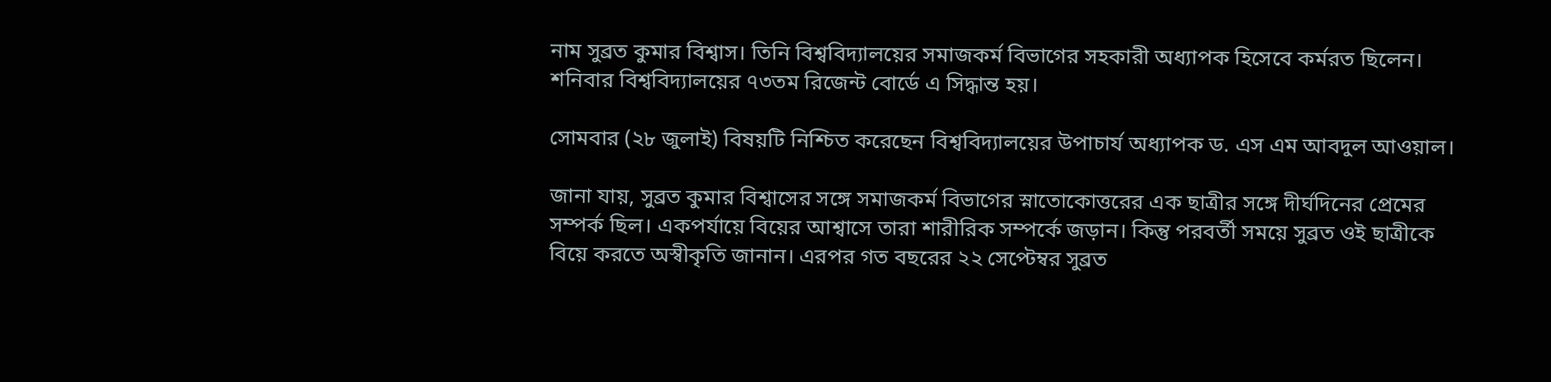নাম সুব্রত কুমার বিশ্বাস। তিনি বিশ্ববিদ্যালয়ের সমাজকর্ম বিভাগের সহকারী অধ্যাপক হিসেবে কর্মরত ছিলেন। শনিবার বিশ্ববিদ্যালয়ের ৭৩তম রিজেন্ট বোর্ডে এ সিদ্ধান্ত হয়।

সোমবার (২৮ জুলাই) বিষয়টি নিশ্চিত করেছেন বিশ্ববিদ্যালয়ের উপাচার্য অধ্যাপক ড. এস এম আবদুল আওয়াল।

জানা যায়, সুব্রত কুমার বিশ্বাসের সঙ্গে সমাজকর্ম বিভাগের স্নাতোকোত্তরের এক ছাত্রীর সঙ্গে দীর্ঘদিনের প্রেমের সম্পর্ক ছিল। একপর্যায়ে বিয়ের আশ্বাসে তারা শারীরিক সম্পর্কে জড়ান। কিন্তু পরবর্তী সময়ে সুব্রত ওই ছাত্রীকে বিয়ে করতে অস্বীকৃতি জানান। এরপর গত বছরের ২২ সেপ্টেম্বর সুব্রত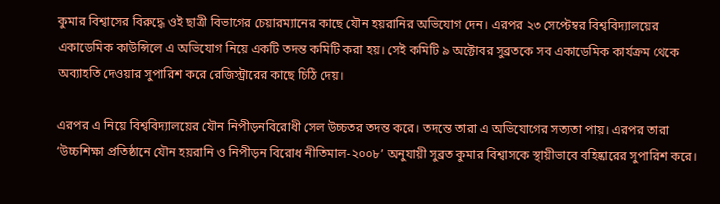কুমার বিশ্বাসের বিরুদ্ধে ওই ছাত্রী বিভাগের চেয়ারম্যানের কাছে যৌন হয়রানির অভিযোগ দেন। এরপর ২৩ সেপ্টেম্বর বিশ্ববিদ্যালয়ের একাডেমিক কাউন্সিলে এ অভিযোগ নিয়ে একটি তদন্ত কমিটি করা হয়। সেই কমিটি ৯ অক্টোবর সুব্রতকে সব একাডেমিক কার্যক্রম থেকে অব্যাহতি দেওয়ার সুপারিশ করে রেজিস্ট্রারের কাছে চিঠি দেয়।

এরপর এ নিয়ে বিশ্ববিদ্যালয়ের যৌন নিপীড়নবিরোধী সেল উচ্চতর তদন্ত করে। তদন্তে তারা এ অভিযোগের সত্যতা পায়। এরপর তারা ‘উচ্চশিক্ষা প্রতিষ্ঠানে যৌন হয়রানি ও নিপীড়ন বিরোধ নীতিমাল-২০০৮’ অনুযায়ী সুব্রত কুমার বিশ্বাসকে স্থায়ীভাবে বহিষ্কারের সুপারিশ করে।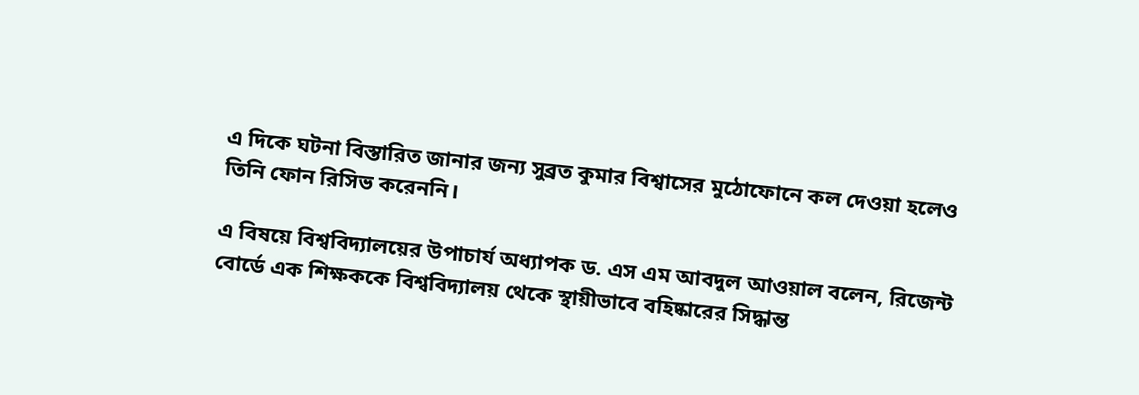এ দিকে ঘটনা বিস্তারিত জানার জন্য সুব্রত কুমার বিশ্বাসের মুঠোফোনে কল দেওয়া হলেও তিনি ফোন রিসিভ করেননি।

এ বিষয়ে বিশ্ববিদ্যালয়ের উপাচার্য অধ্যাপক ড. এস এম আবদুল আওয়াল বলেন, রিজেন্ট বোর্ডে এক শিক্ষককে বিশ্ববিদ্যালয় থেকে স্থায়ীভাবে বহিষ্কারের সিদ্ধান্ত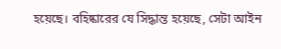হয়েছে। বহিষ্কারের যে সিদ্ধান্ত হয়েছে, সেটা আইন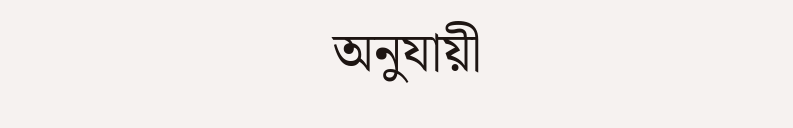অনুযায়ী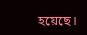হয়েছে।